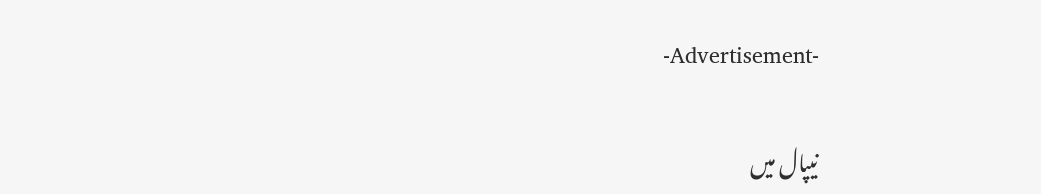-Advertisement-

نیپال میں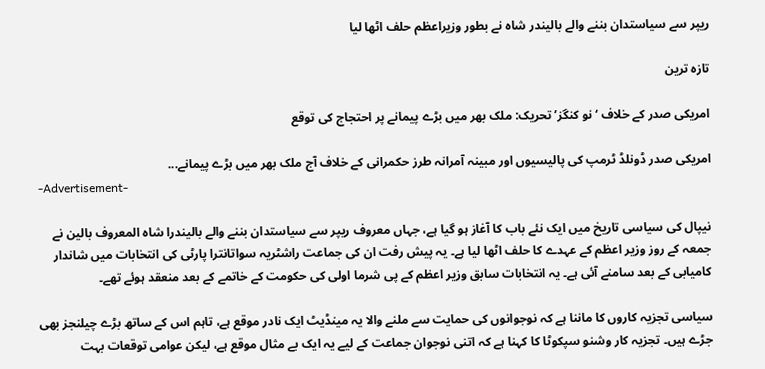ریپر سے سیاستدان بننے والے بالیندر شاہ نے بطور وزیراعظم حلف اٹھا لیا

تازہ ترین

امریکی صدر کے خلاف ‘نو کنگز’ تحریک: ملک بھر میں بڑے پیمانے پر احتجاج کی توقع

امریکی صدر ڈونلڈ ٹرمپ کی پالیسیوں اور مبینہ آمرانہ طرز حکمرانی کے خلاف آج ملک بھر میں بڑے پیمانے...
-Advertisement-

نیپال کی سیاسی تاریخ میں ایک نئے باب کا آغاز ہو گیا ہے، جہاں معروف ریپر سے سیاستدان بننے والے بالیندرا شاہ المعروف بالین نے جمعہ کے روز وزیر اعظم کے عہدے کا حلف اٹھا لیا ہے۔ یہ پیش رفت ان کی جماعت راشٹریہ سواتانترا پارٹی کی انتخابات میں شاندار کامیابی کے بعد سامنے آئی ہے۔ یہ انتخابات سابق وزیر اعظم کے پی شرما اولی کی حکومت کے خاتمے کے بعد منعقد ہوئے تھے۔

سیاسی تجزیہ کاروں کا ماننا ہے کہ نوجوانوں کی حمایت سے ملنے والا یہ مینڈیٹ ایک نادر موقع ہے، تاہم اس کے ساتھ بڑے چیلنجز بھی جڑے ہیں۔ تجزیہ کار وشنو سپکوٹا کا کہنا ہے کہ اتنی نوجوان جماعت کے لیے یہ ایک بے مثال موقع ہے، لیکن عوامی توقعات بہت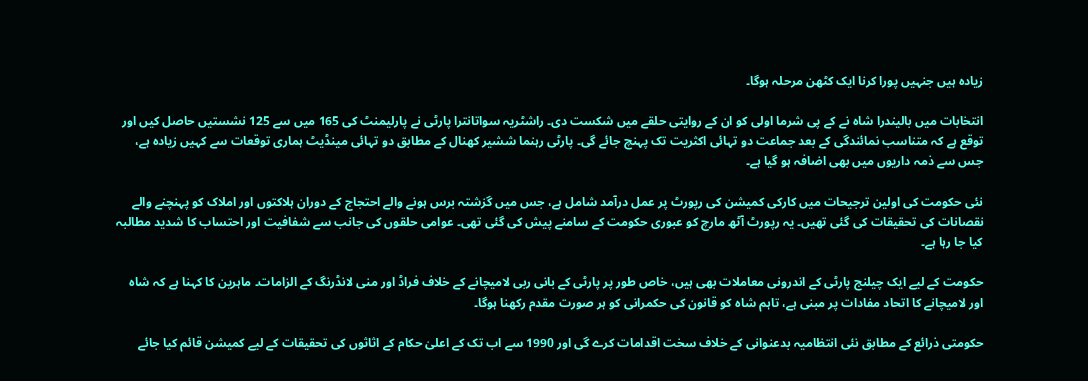زیادہ ہیں جنہیں پورا کرنا ایک کٹھن مرحلہ ہوگا۔

انتخابات میں بالیندرا شاہ نے کے پی شرما اولی کو ان کے روایتی حلقے میں شکست دی۔ راشٹریہ سواتانترا پارٹی نے پارلیمنٹ کی 165 میں سے 125 نشستیں حاصل کیں اور توقع ہے کہ متناسب نمائندگی کے بعد جماعت دو تہائی اکثریت تک پہنچ جائے گی۔ پارٹی رہنما ششیر کھنال کے مطابق دو تہائی مینڈیٹ ہماری توقعات سے کہیں زیادہ ہے، جس سے ذمہ داریوں میں بھی اضافہ ہو گیا ہے۔

نئی حکومت کی اولین ترجیحات میں کارکی کمیشن کی رپورٹ پر عمل درآمد شامل ہے، جس میں گزشتہ برس ہونے والے احتجاج کے دوران ہلاکتوں اور املاک کو پہنچنے والے نقصانات کی تحقیقات کی گئی تھیں۔ یہ رپورٹ آٹھ مارچ کو عبوری حکومت کے سامنے پیش کی گئی تھی۔ عوامی حلقوں کی جانب سے شفافیت اور احتساب کا شدید مطالبہ کیا جا رہا ہے۔

حکومت کے لیے ایک چیلنج پارٹی کے اندرونی معاملات بھی ہیں، خاص طور پر پارٹی کے بانی ربی لامیچانے کے خلاف فراڈ اور منی لانڈرنگ کے الزامات۔ ماہرین کا کہنا ہے کہ شاہ اور لامیچانے کا اتحاد مفادات پر مبنی ہے، تاہم شاہ کو قانون کی حکمرانی کو ہر صورت مقدم رکھنا ہوگا۔

حکومتی ذرائع کے مطابق نئی انتظامیہ بدعنوانی کے خلاف سخت اقدامات کرے گی اور 1990 سے اب تک کے اعلیٰ حکام کے اثاثوں کی تحقیقات کے لیے کمیشن قائم کیا جائے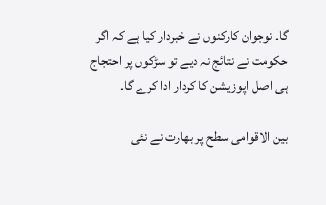گا۔ نوجوان کارکنوں نے خبردار کیا ہے کہ اگر حکومت نے نتائج نہ دیے تو سڑکوں پر احتجاج ہی اصل اپوزیشن کا کردار ادا کرے گا۔

بین الاقوامی سطح پر بھارت نے نئی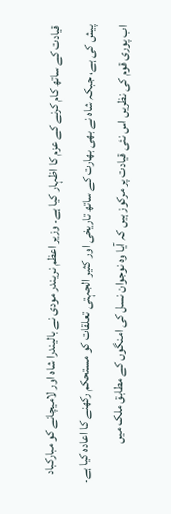قیادت کے ساتھ کام کرنے کے عزم کا اظہار کیا ہے۔ وزیر اعظم نریندر مودی نے بالیندرا شاہ اور لامیچانے کو مبارکباد پیش کی ہے، جبکہ شاہ نے بھی بھارت کے ساتھ تاریخی اور کثیر الجہتی تعلقات کو مستحکم رکھنے کا اعادہ کیا ہے۔ اب پوری قوم کی نظریں اس نئی قیادت پر مرکوز ہیں کہ آیا وہ نوجوان نسل کی امنگوں کے مطابق ملک میں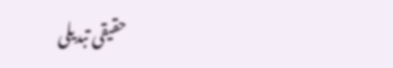حقیقی تبدیلی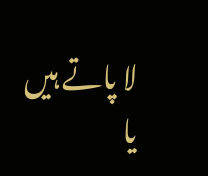لا پاتے ہیں یا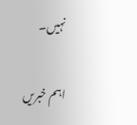نہیں۔

اہم خبریں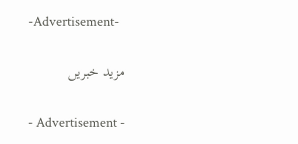-Advertisement-

مزید خبریں

- Advertisement -